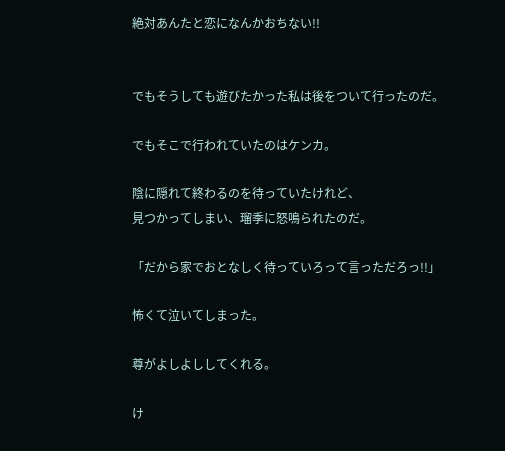絶対あんたと恋になんかおちない!!


でもそうしても遊びたかった私は後をついて行ったのだ。

でもそこで行われていたのはケンカ。

陰に隠れて終わるのを待っていたけれど、
見つかってしまい、瑠季に怒鳴られたのだ。

「だから家でおとなしく待っていろって言っただろっ!!」

怖くて泣いてしまった。

尊がよしよししてくれる。

け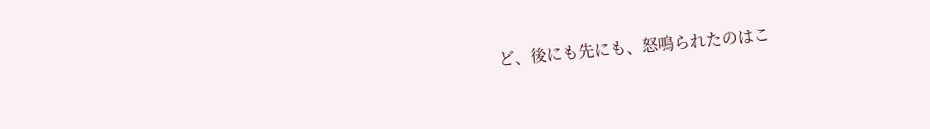ど、後にも先にも、怒鳴られたのはこ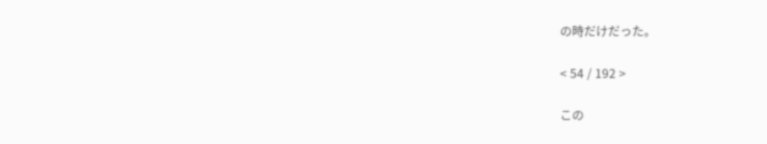の時だけだった。

< 54 / 192 >

この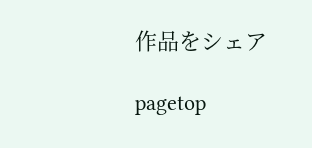作品をシェア

pagetop